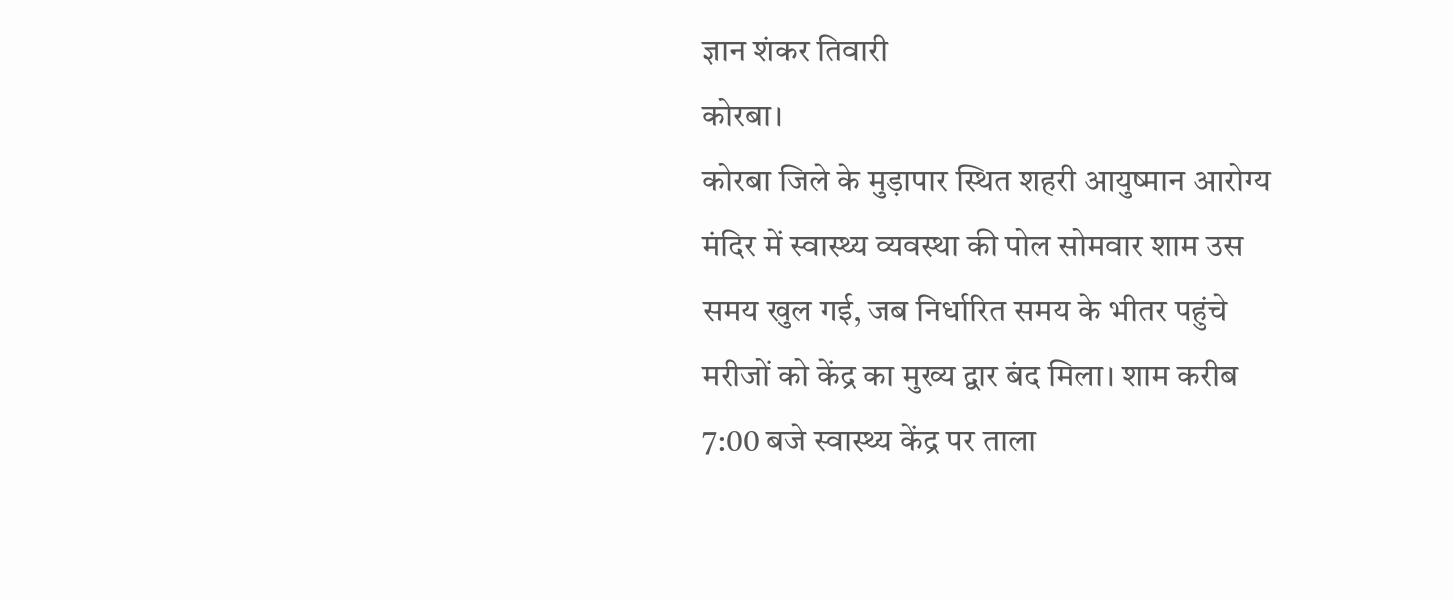ज्ञान शंकर तिवारी
कोरबा।
कोरबा जिले के मुड़ापार स्थित शहरी आयुष्मान आरोग्य मंदिर में स्वास्थ्य व्यवस्था की पोल सोमवार शाम उस समय खुल गई, जब निर्धारित समय के भीतर पहुंचे मरीजों को केंद्र का मुख्य द्वार बंद मिला। शाम करीब 7:00 बजे स्वास्थ्य केंद्र पर ताला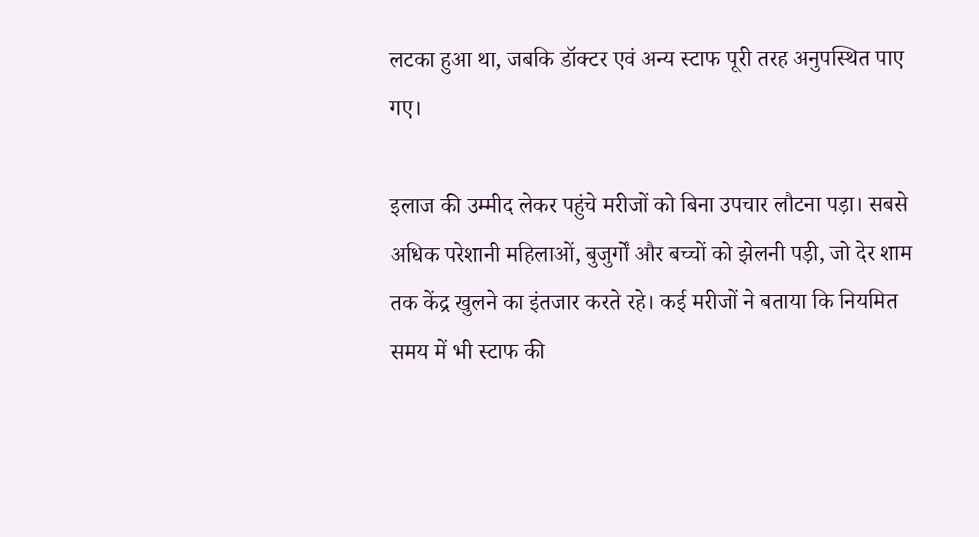लटका हुआ था, जबकि डॉक्टर एवं अन्य स्टाफ पूरी तरह अनुपस्थित पाए गए।

इलाज की उम्मीद लेकर पहुंचे मरीजों को बिना उपचार लौटना पड़ा। सबसे अधिक परेशानी महिलाओं, बुजुर्गों और बच्चों को झेलनी पड़ी, जो देर शाम तक केंद्र खुलने का इंतजार करते रहे। कई मरीजों ने बताया कि नियमित समय में भी स्टाफ की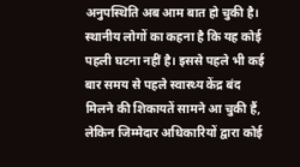अनुपस्थिति अब आम बात हो चुकी है।
स्थानीय लोगों का कहना है कि यह कोई पहली घटना नहीं है। इससे पहले भी कई बार समय से पहले स्वास्थ्य केंद्र बंद मिलने की शिकायतें सामने आ चुकी हैं, लेकिन जिम्मेदार अधिकारियों द्वारा कोई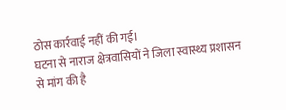ठोस कार्रवाई नहीं की गई।
घटना से नाराज क्षेत्रवासियों ने जिला स्वास्थ्य प्रशासन से मांग की है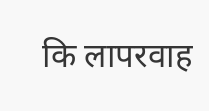कि लापरवाह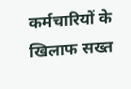कर्मचारियों के खिलाफ सख्त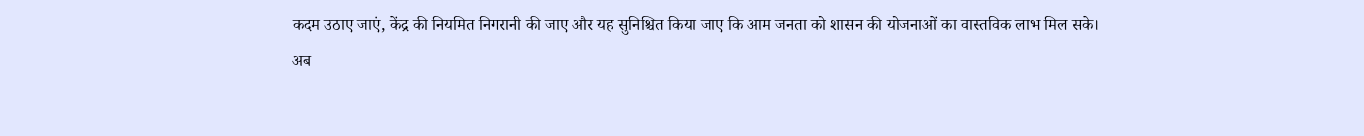कदम उठाए जाएं, केंद्र की नियमित निगरानी की जाए और यह सुनिश्चित किया जाए कि आम जनता को शासन की योजनाओं का वास्तविक लाभ मिल सके।
अब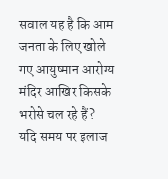सवाल यह है कि आम जनता के लिए खोले गए आयुष्मान आरोग्य मंदिर आखिर किसके भरोसे चल रहे हैं?
यदि समय पर इलाज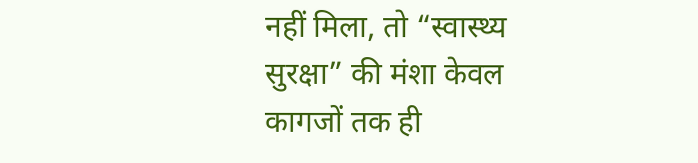नहीं मिला, तो “स्वास्थ्य सुरक्षा” की मंशा केवल कागजों तक ही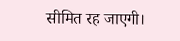सीमित रह जाएगी।